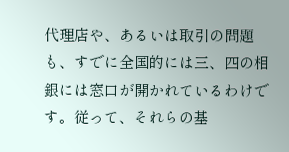代理店や、あるいは取引の問題も、すでに全国的には三、四の相銀には窓口が開かれているわけです。従って、それらの基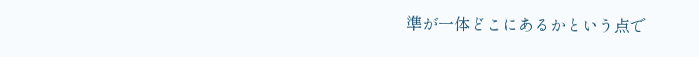準が一体どこにあるかという点で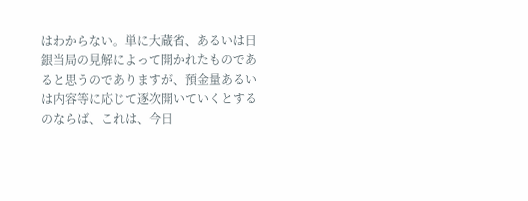はわからない。単に大蔵省、あるいは日銀当局の見解によって開かれたものであると思うのでありますが、預金量あるいは内容等に応じて逐次開いていくとするのならば、これは、今日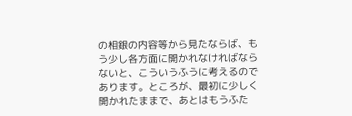の相銀の内容等から見たならば、もう少し各方面に開かれなければならないと、こういうふうに考えるのであります。ところが、最初に少しく開かれたままで、あとはもうふた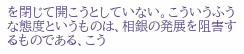を閉じて開こうとしていない。こういうふうな態度というものは、相銀の発展を阻害するものである、こう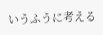いうふうに考える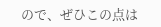ので、ぜひこの点は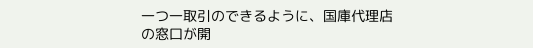一つ一取引のできるように、国庫代理店の窓口が開